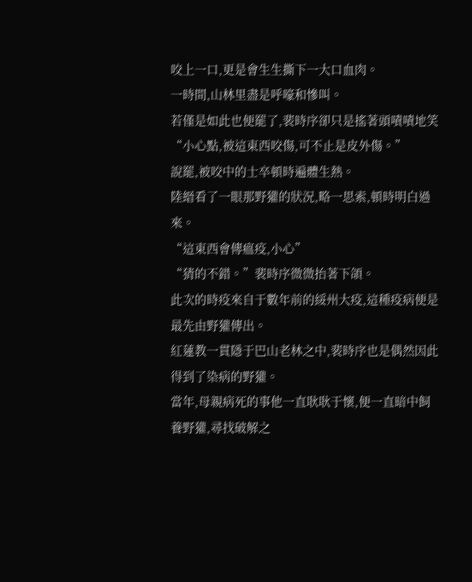咬上一口,更是會生生撕下一大口血肉。
一時間,山林里盡是呼嚎和慘叫。
若僅是如此也便罷了,裴時序卻只是搖著頭嘖嘖地笑“小心點,被這東西咬傷,可不止是皮外傷。”
說罷,被咬中的士卒頓時遍體生熱。
陸縉看了一眼那野獾的狀況,略一思索,頓時明白過來。
“這東西會傳瘟疫,小心”
“猜的不錯。”裴時序微微抬著下頜。
此次的時疫來自于數年前的綏州大疫,這種疫病便是最先由野獾傳出。
紅蓮教一貫隱于巴山老林之中,裴時序也是偶然因此得到了染病的野獾。
當年,母親病死的事他一直耿耿于懷,便一直暗中飼養野獾,尋找破解之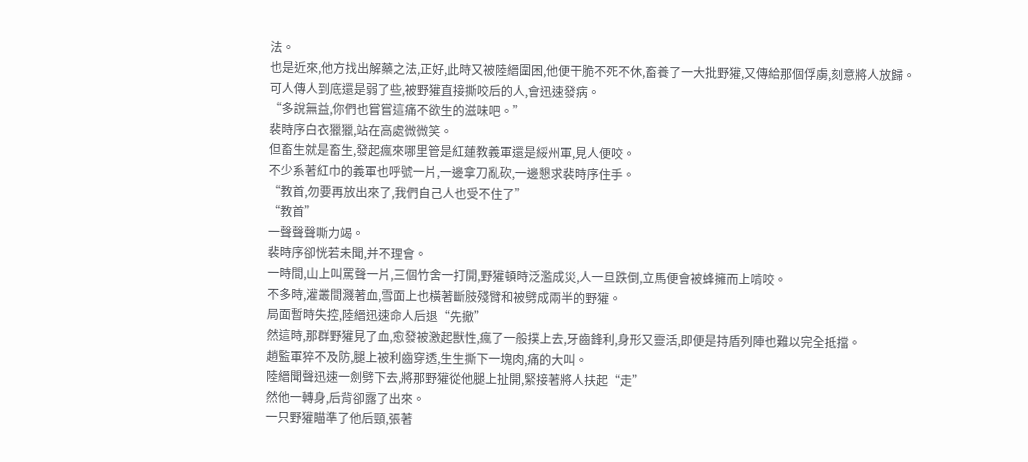法。
也是近來,他方找出解藥之法,正好,此時又被陸縉圍困,他便干脆不死不休,畜養了一大批野獾,又傳給那個俘虜,刻意將人放歸。
可人傳人到底還是弱了些,被野獾直接撕咬后的人,會迅速發病。
“多說無益,你們也嘗嘗這痛不欲生的滋味吧。”
裴時序白衣獵獵,站在高處微微笑。
但畜生就是畜生,發起瘋來哪里管是紅蓮教義軍還是綏州軍,見人便咬。
不少系著紅巾的義軍也呼號一片,一邊拿刀亂砍,一邊懇求裴時序住手。
“教首,勿要再放出來了,我們自己人也受不住了”
“教首”
一聲聲聲嘶力竭。
裴時序卻恍若未聞,并不理會。
一時間,山上叫罵聲一片,三個竹舍一打開,野獾頓時泛濫成災,人一旦跌倒,立馬便會被蜂擁而上啃咬。
不多時,灌叢間濺著血,雪面上也橫著斷肢殘臂和被劈成兩半的野獾。
局面暫時失控,陸縉迅速命人后退“先撤”
然這時,那群野獾見了血,愈發被激起獸性,瘋了一般撲上去,牙齒鋒利,身形又靈活,即便是持盾列陣也難以完全抵擋。
趙監軍猝不及防,腿上被利齒穿透,生生撕下一塊肉,痛的大叫。
陸縉聞聲迅速一劍劈下去,將那野獾從他腿上扯開,緊接著將人扶起“走”
然他一轉身,后背卻露了出來。
一只野獾瞄準了他后頸,張著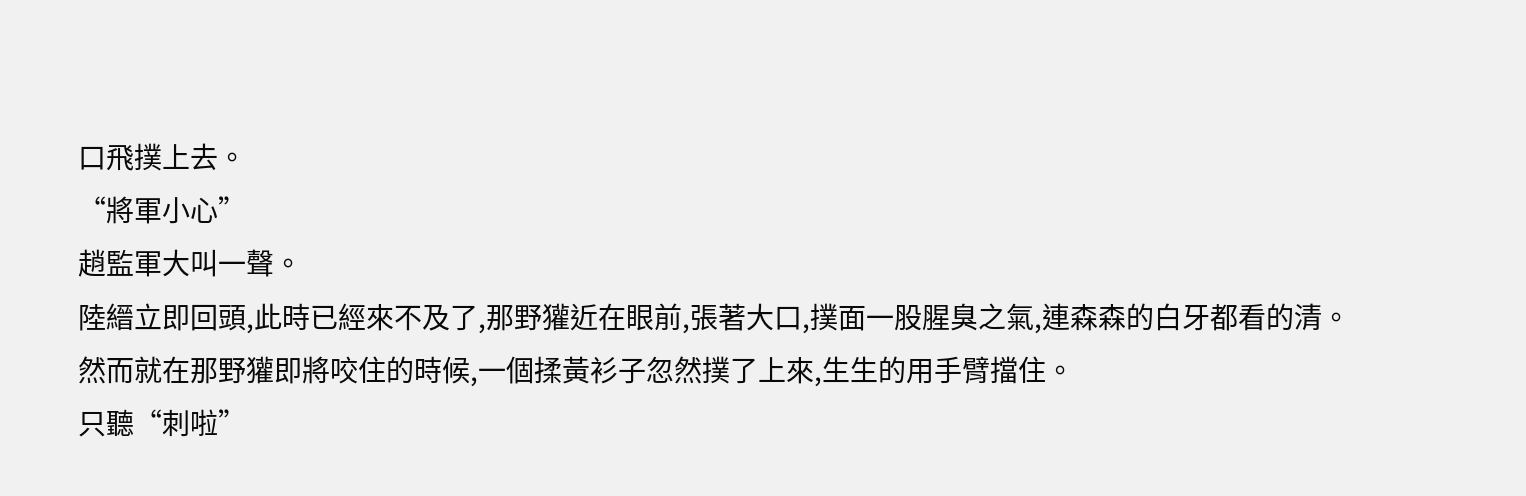口飛撲上去。
“將軍小心”
趙監軍大叫一聲。
陸縉立即回頭,此時已經來不及了,那野獾近在眼前,張著大口,撲面一股腥臭之氣,連森森的白牙都看的清。
然而就在那野獾即將咬住的時候,一個揉黃衫子忽然撲了上來,生生的用手臂擋住。
只聽“刺啦”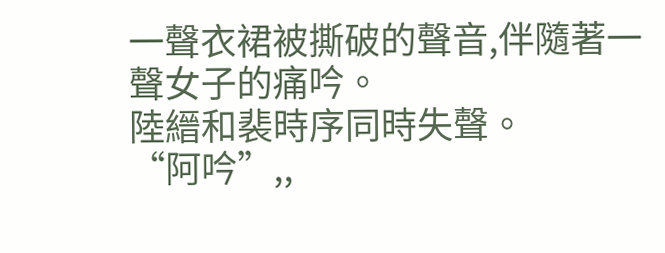一聲衣裙被撕破的聲音,伴隨著一聲女子的痛吟。
陸縉和裴時序同時失聲。
“阿吟”,,